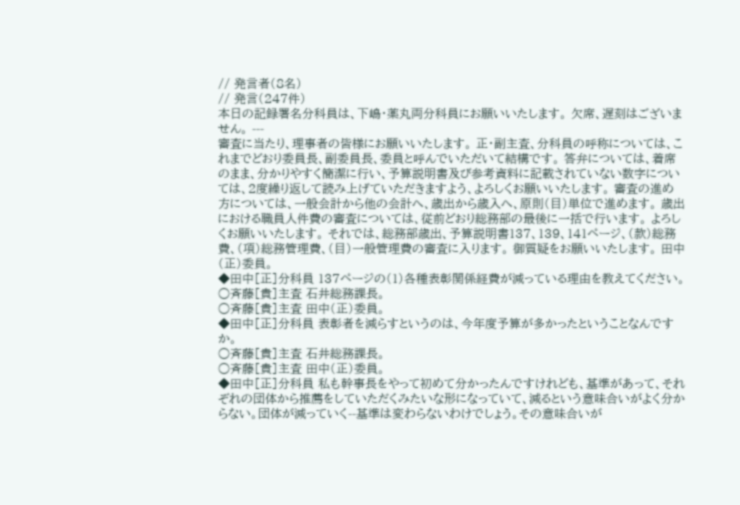// 発言者(8名)
// 発言(247件)
本日の記録署名分科員は、下嶋・薬丸両分科員にお願いいたします。 欠席、遅刻はございません。 ---
審査に当たり、理事者の皆様にお願いいたします。 正・副主査、分科員の呼称については、これまでどおり委員長、副委員長、委員と呼んでいただいて結構です。 答弁については、着席のまま、分かりやすく簡潔に行い、予算説明書及び参考資料に記載されていない数字については、2度繰り返して読み上げていただきますよう、よろしくお願いいたします。 審査の進め方については、一般会計から他の会計へ、歳出から歳入へ、原則(目)単位で進めます。 歳出における職員人件費の審査については、従前どおり総務部の最後に一括で行います。 よろしくお願いいたします。 それでは、総務部歳出、予算説明書137、139、141ページ、(款)総務費、(項)総務管理費、(目)一般管理費の審査に入ります。 御質疑をお願いいたします。 田中(正)委員。
◆田中[正]分科員 137ページの(1)各種表彰関係経費が減っている理由を教えてください。
○斉藤[貴]主査 石井総務課長。
○斉藤[貴]主査 田中(正)委員。
◆田中[正]分科員 表彰者を減らすというのは、今年度予算が多かったということなんですか。
○斉藤[貴]主査 石井総務課長。
○斉藤[貴]主査 田中(正)委員。
◆田中[正]分科員 私も幹事長をやって初めて分かったんですけれども、基準があって、それぞれの団体から推薦をしていただくみたいな形になっていて、減るという意味合いがよく分からない。団体が減っていく--基準は変わらないわけでしょう。その意味合いが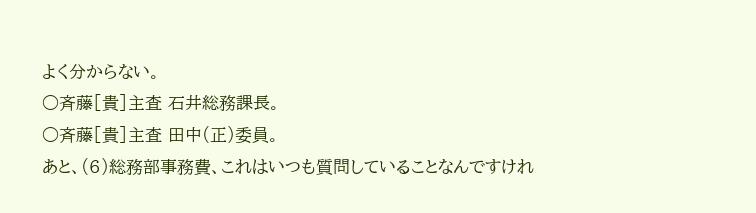よく分からない。
○斉藤[貴]主査 石井総務課長。
○斉藤[貴]主査 田中(正)委員。
あと、(6)総務部事務費、これはいつも質問していることなんですけれ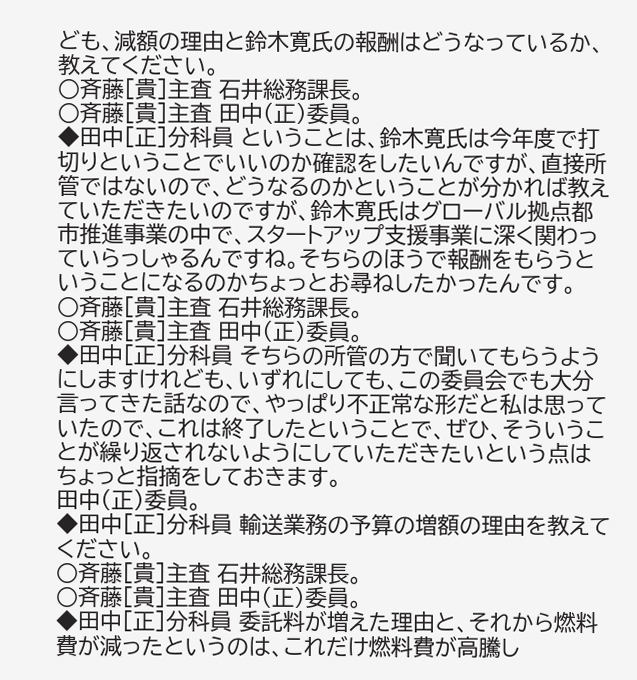ども、減額の理由と鈴木寛氏の報酬はどうなっているか、教えてください。
○斉藤[貴]主査 石井総務課長。
○斉藤[貴]主査 田中(正)委員。
◆田中[正]分科員 ということは、鈴木寛氏は今年度で打切りということでいいのか確認をしたいんですが、直接所管ではないので、どうなるのかということが分かれば教えていただきたいのですが、鈴木寛氏はグローバル拠点都市推進事業の中で、スタートアップ支援事業に深く関わっていらっしゃるんですね。そちらのほうで報酬をもらうということになるのかちょっとお尋ねしたかったんです。
○斉藤[貴]主査 石井総務課長。
○斉藤[貴]主査 田中(正)委員。
◆田中[正]分科員 そちらの所管の方で聞いてもらうようにしますけれども、いずれにしても、この委員会でも大分言ってきた話なので、やっぱり不正常な形だと私は思っていたので、これは終了したということで、ぜひ、そういうことが繰り返されないようにしていただきたいという点はちょっと指摘をしておきます。
田中(正)委員。
◆田中[正]分科員 輸送業務の予算の増額の理由を教えてください。
○斉藤[貴]主査 石井総務課長。
○斉藤[貴]主査 田中(正)委員。
◆田中[正]分科員 委託料が増えた理由と、それから燃料費が減ったというのは、これだけ燃料費が高騰し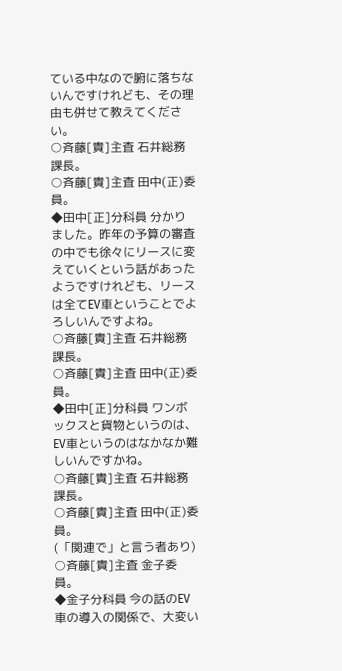ている中なので腑に落ちないんですけれども、その理由も併せて教えてください。
○斉藤[貴]主査 石井総務課長。
○斉藤[貴]主査 田中(正)委員。
◆田中[正]分科員 分かりました。昨年の予算の審査の中でも徐々にリースに変えていくという話があったようですけれども、リースは全てEV車ということでよろしいんですよね。
○斉藤[貴]主査 石井総務課長。
○斉藤[貴]主査 田中(正)委員。
◆田中[正]分科員 ワンボックスと貨物というのは、EV車というのはなかなか難しいんですかね。
○斉藤[貴]主査 石井総務課長。
○斉藤[貴]主査 田中(正)委員。
(「関連で」と言う者あり)
○斉藤[貴]主査 金子委員。
◆金子分科員 今の話のEV車の導入の関係で、大変い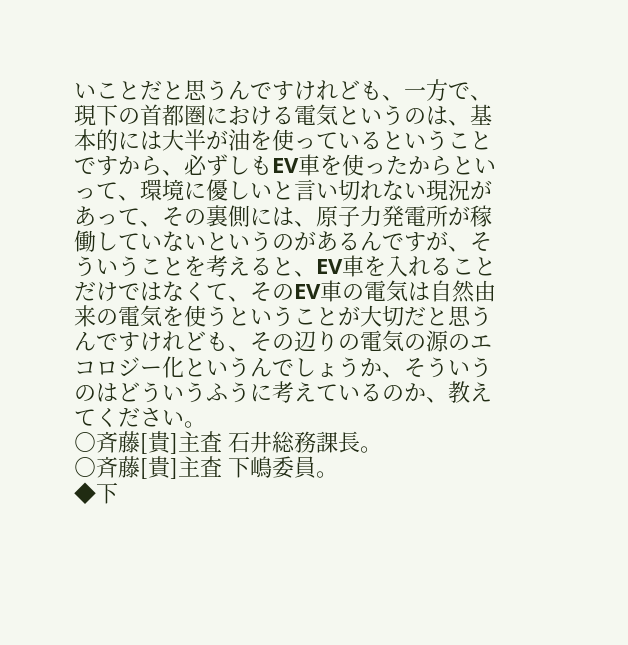いことだと思うんですけれども、一方で、現下の首都圏における電気というのは、基本的には大半が油を使っているということですから、必ずしもEV車を使ったからといって、環境に優しいと言い切れない現況があって、その裏側には、原子力発電所が稼働していないというのがあるんですが、そういうことを考えると、EV車を入れることだけではなくて、そのEV車の電気は自然由来の電気を使うということが大切だと思うんですけれども、その辺りの電気の源のエコロジー化というんでしょうか、そういうのはどういうふうに考えているのか、教えてください。
○斉藤[貴]主査 石井総務課長。
○斉藤[貴]主査 下嶋委員。
◆下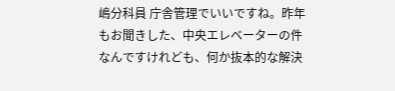嶋分科員 庁舎管理でいいですね。昨年もお聞きした、中央エレベーターの件なんですけれども、何か抜本的な解決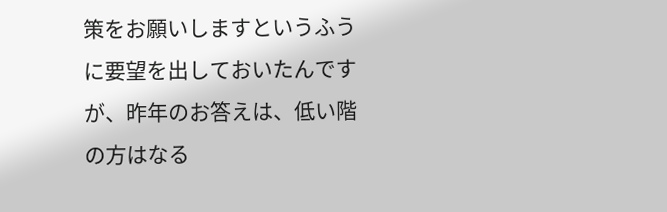策をお願いしますというふうに要望を出しておいたんですが、昨年のお答えは、低い階の方はなる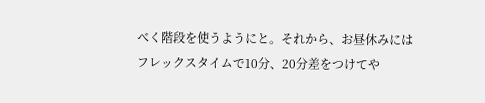べく階段を使うようにと。それから、お昼休みにはフレックスタイムで10分、20分差をつけてや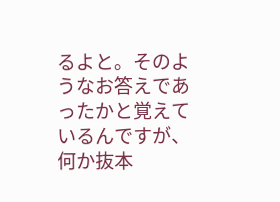るよと。そのようなお答えであったかと覚えているんですが、何か抜本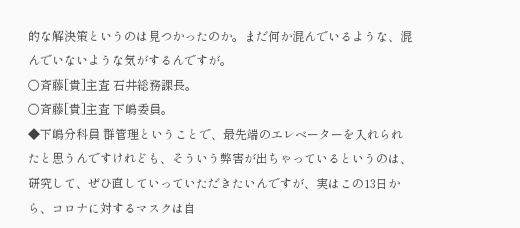的な解決策というのは見つかったのか。まだ何か混んでいるような、混んでいないような気がするんですが。
○斉藤[貴]主査 石井総務課長。
○斉藤[貴]主査 下嶋委員。
◆下嶋分科員 群管理ということで、最先端のエレベーターを入れられたと思うんですけれども、そういう弊害が出ちゃっているというのは、研究して、ぜひ直していっていただきたいんですが、実はこの13日から、コロナに対するマスクは自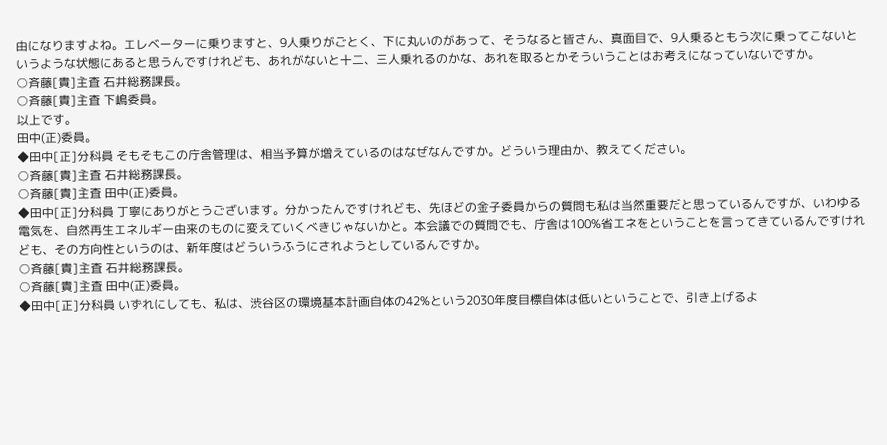由になりますよね。エレベーターに乗りますと、9人乗りがごとく、下に丸いのがあって、そうなると皆さん、真面目で、9人乗るともう次に乗ってこないというような状態にあると思うんですけれども、あれがないと十二、三人乗れるのかな、あれを取るとかそういうことはお考えになっていないですか。
○斉藤[貴]主査 石井総務課長。
○斉藤[貴]主査 下嶋委員。
以上です。
田中(正)委員。
◆田中[正]分科員 そもそもこの庁舎管理は、相当予算が増えているのはなぜなんですか。どういう理由か、教えてください。
○斉藤[貴]主査 石井総務課長。
○斉藤[貴]主査 田中(正)委員。
◆田中[正]分科員 丁寧にありがとうございます。分かったんですけれども、先ほどの金子委員からの質問も私は当然重要だと思っているんですが、いわゆる電気を、自然再生エネルギー由来のものに変えていくべきじゃないかと。本会議での質問でも、庁舎は100%省エネをということを言ってきているんですけれども、その方向性というのは、新年度はどういうふうにされようとしているんですか。
○斉藤[貴]主査 石井総務課長。
○斉藤[貴]主査 田中(正)委員。
◆田中[正]分科員 いずれにしても、私は、渋谷区の環境基本計画自体の42%という2030年度目標自体は低いということで、引き上げるよ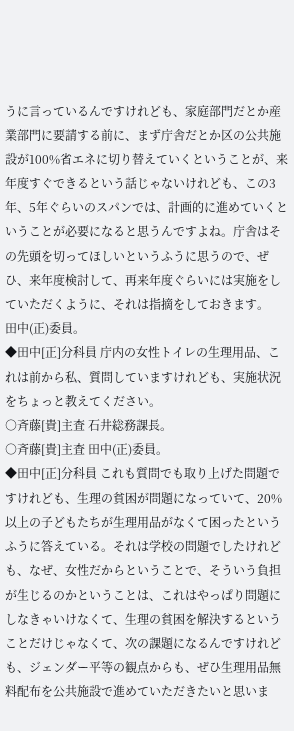うに言っているんですけれども、家庭部門だとか産業部門に要請する前に、まず庁舎だとか区の公共施設が100%省エネに切り替えていくということが、来年度すぐできるという話じゃないけれども、この3年、5年ぐらいのスパンでは、計画的に進めていくということが必要になると思うんですよね。庁舎はその先頭を切ってほしいというふうに思うので、ぜひ、来年度検討して、再来年度ぐらいには実施をしていただくように、それは指摘をしておきます。
田中(正)委員。
◆田中[正]分科員 庁内の女性トイレの生理用品、これは前から私、質問していますけれども、実施状況をちょっと教えてください。
○斉藤[貴]主査 石井総務課長。
○斉藤[貴]主査 田中(正)委員。
◆田中[正]分科員 これも質問でも取り上げた問題ですけれども、生理の貧困が問題になっていて、20%以上の子どもたちが生理用品がなくて困ったというふうに答えている。それは学校の問題でしたけれども、なぜ、女性だからということで、そういう負担が生じるのかということは、これはやっぱり問題にしなきゃいけなくて、生理の貧困を解決するということだけじゃなくて、次の課題になるんですけれども、ジェンダー平等の観点からも、ぜひ生理用品無料配布を公共施設で進めていただきたいと思いま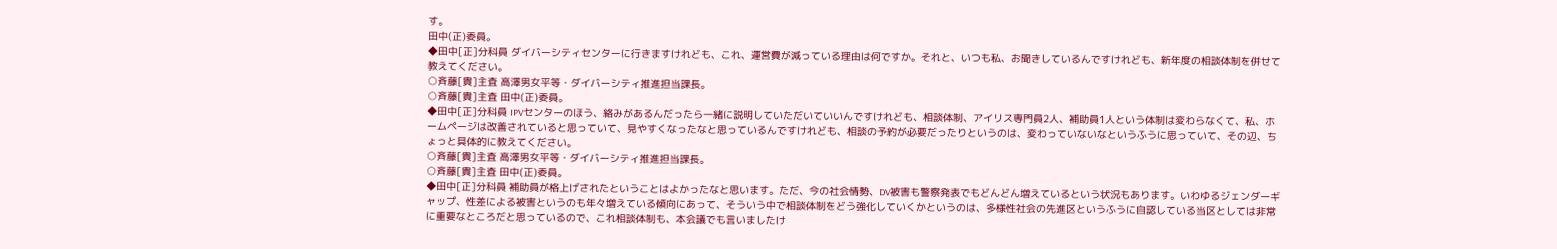す。
田中(正)委員。
◆田中[正]分科員 ダイバーシティセンターに行きますけれども、これ、運営費が減っている理由は何ですか。それと、いつも私、お聞きしているんですけれども、新年度の相談体制を併せて教えてください。
○斉藤[貴]主査 高澤男女平等・ダイバーシティ推進担当課長。
○斉藤[貴]主査 田中(正)委員。
◆田中[正]分科員 IPVセンターのほう、絡みがあるんだったら一緒に説明していただいていいんですけれども、相談体制、アイリス専門員2人、補助員1人という体制は変わらなくて、私、ホームページは改善されていると思っていて、見やすくなったなと思っているんですけれども、相談の予約が必要だったりというのは、変わっていないなというふうに思っていて、その辺、ちょっと具体的に教えてください。
○斉藤[貴]主査 高澤男女平等・ダイバーシティ推進担当課長。
○斉藤[貴]主査 田中(正)委員。
◆田中[正]分科員 補助員が格上げされたということはよかったなと思います。ただ、今の社会情勢、DV被害も警察発表でもどんどん増えているという状況もあります。いわゆるジェンダーギャップ、性差による被害というのも年々増えている傾向にあって、そういう中で相談体制をどう強化していくかというのは、多様性社会の先進区というふうに自認している当区としては非常に重要なところだと思っているので、これ相談体制も、本会議でも言いましたけ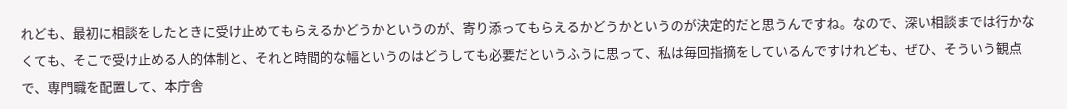れども、最初に相談をしたときに受け止めてもらえるかどうかというのが、寄り添ってもらえるかどうかというのが決定的だと思うんですね。なので、深い相談までは行かなくても、そこで受け止める人的体制と、それと時間的な幅というのはどうしても必要だというふうに思って、私は毎回指摘をしているんですけれども、ぜひ、そういう観点で、専門職を配置して、本庁舎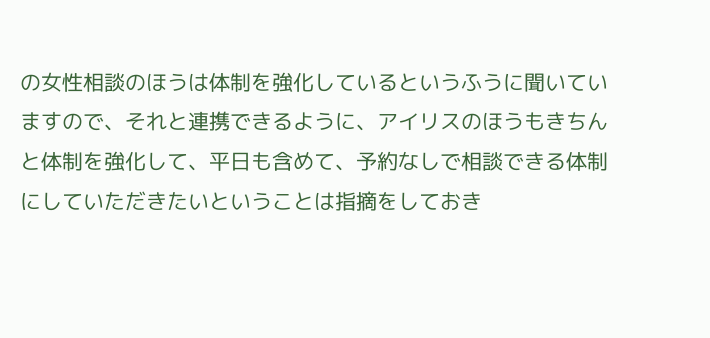の女性相談のほうは体制を強化しているというふうに聞いていますので、それと連携できるように、アイリスのほうもきちんと体制を強化して、平日も含めて、予約なしで相談できる体制にしていただきたいということは指摘をしておき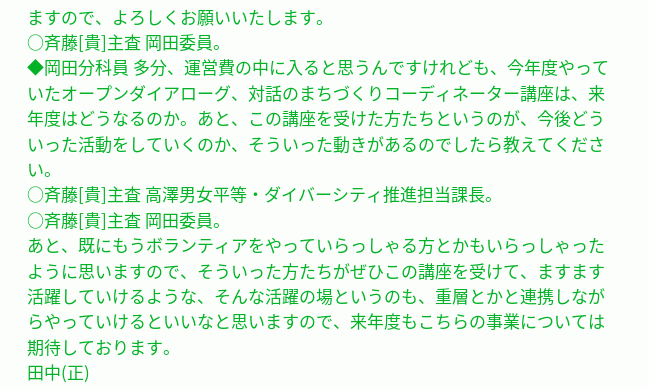ますので、よろしくお願いいたします。
○斉藤[貴]主査 岡田委員。
◆岡田分科員 多分、運営費の中に入ると思うんですけれども、今年度やっていたオープンダイアローグ、対話のまちづくりコーディネーター講座は、来年度はどうなるのか。あと、この講座を受けた方たちというのが、今後どういった活動をしていくのか、そういった動きがあるのでしたら教えてください。
○斉藤[貴]主査 高澤男女平等・ダイバーシティ推進担当課長。
○斉藤[貴]主査 岡田委員。
あと、既にもうボランティアをやっていらっしゃる方とかもいらっしゃったように思いますので、そういった方たちがぜひこの講座を受けて、ますます活躍していけるような、そんな活躍の場というのも、重層とかと連携しながらやっていけるといいなと思いますので、来年度もこちらの事業については期待しております。
田中(正)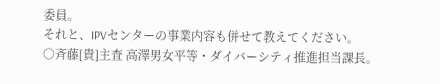委員。
それと、IPVセンターの事業内容も併せて教えてください。
○斉藤[貴]主査 高澤男女平等・ダイバーシティ推進担当課長。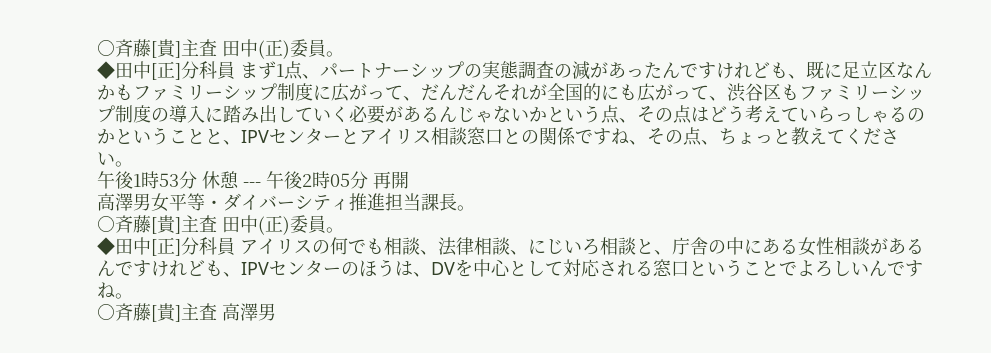○斉藤[貴]主査 田中(正)委員。
◆田中[正]分科員 まず1点、パートナーシップの実態調査の減があったんですけれども、既に足立区なんかもファミリーシップ制度に広がって、だんだんそれが全国的にも広がって、渋谷区もファミリーシップ制度の導入に踏み出していく必要があるんじゃないかという点、その点はどう考えていらっしゃるのかということと、IPVセンターとアイリス相談窓口との関係ですね、その点、ちょっと教えてください。
午後1時53分 休憩 --- 午後2時05分 再開
高澤男女平等・ダイバーシティ推進担当課長。
○斉藤[貴]主査 田中(正)委員。
◆田中[正]分科員 アイリスの何でも相談、法律相談、にじいろ相談と、庁舎の中にある女性相談があるんですけれども、IPVセンターのほうは、DVを中心として対応される窓口ということでよろしいんですね。
○斉藤[貴]主査 高澤男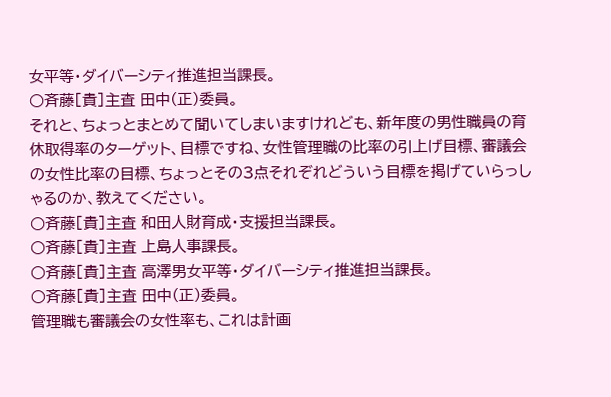女平等・ダイバーシティ推進担当課長。
○斉藤[貴]主査 田中(正)委員。
それと、ちょっとまとめて聞いてしまいますけれども、新年度の男性職員の育休取得率のターゲット、目標ですね、女性管理職の比率の引上げ目標、審議会の女性比率の目標、ちょっとその3点それぞれどういう目標を掲げていらっしゃるのか、教えてください。
○斉藤[貴]主査 和田人財育成・支援担当課長。
○斉藤[貴]主査 上島人事課長。
○斉藤[貴]主査 高澤男女平等・ダイバーシティ推進担当課長。
○斉藤[貴]主査 田中(正)委員。
管理職も審議会の女性率も、これは計画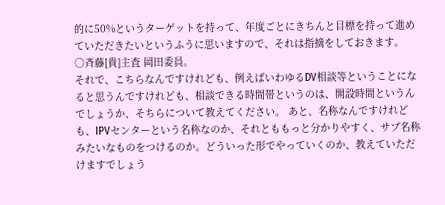的に50%というターゲットを持って、年度ごとにきちんと目標を持って進めていただきたいというふうに思いますので、それは指摘をしておきます。
○斉藤[貴]主査 岡田委員。
それで、こちらなんですけれども、例えばいわゆるDV相談等ということになると思うんですけれども、相談できる時間帯というのは、開設時間というんでしょうか、そちらについて教えてください。 あと、名称なんですけれども、IPVセンターという名称なのか、それとももっと分かりやすく、サブ名称みたいなものをつけるのか。どういった形でやっていくのか、教えていただけますでしょう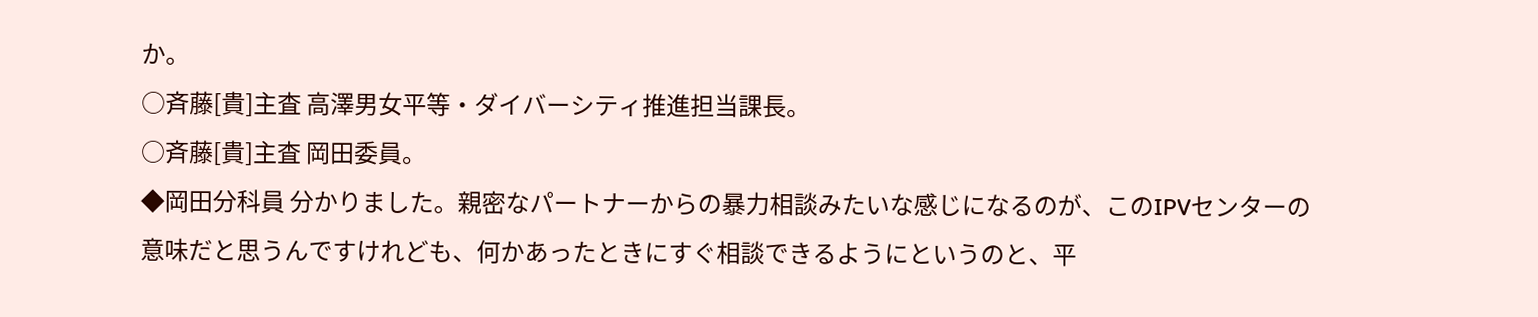か。
○斉藤[貴]主査 高澤男女平等・ダイバーシティ推進担当課長。
○斉藤[貴]主査 岡田委員。
◆岡田分科員 分かりました。親密なパートナーからの暴力相談みたいな感じになるのが、このIPVセンターの意味だと思うんですけれども、何かあったときにすぐ相談できるようにというのと、平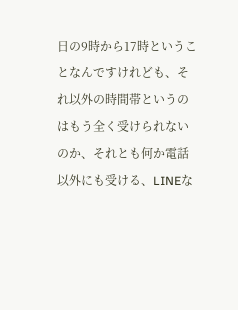日の9時から17時ということなんですけれども、それ以外の時間帯というのはもう全く受けられないのか、それとも何か電話以外にも受ける、LINEな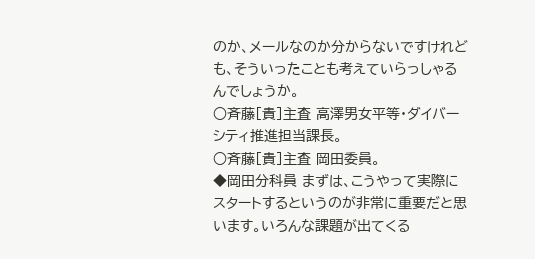のか、メールなのか分からないですけれども、そういったことも考えていらっしゃるんでしょうか。
○斉藤[貴]主査 高澤男女平等・ダイバーシティ推進担当課長。
○斉藤[貴]主査 岡田委員。
◆岡田分科員 まずは、こうやって実際にスタートするというのが非常に重要だと思います。いろんな課題が出てくる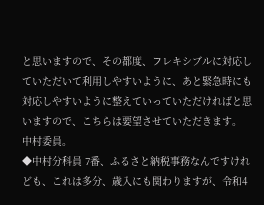と思いますので、その都度、フレキシブルに対応していただいて利用しやすいように、あと緊急時にも対応しやすいように整えていっていただければと思いますので、こちらは要望させていただきます。
中村委員。
◆中村分科員 7番、ふるさと納税事務なんですけれども、これは多分、歳入にも関わりますが、令和4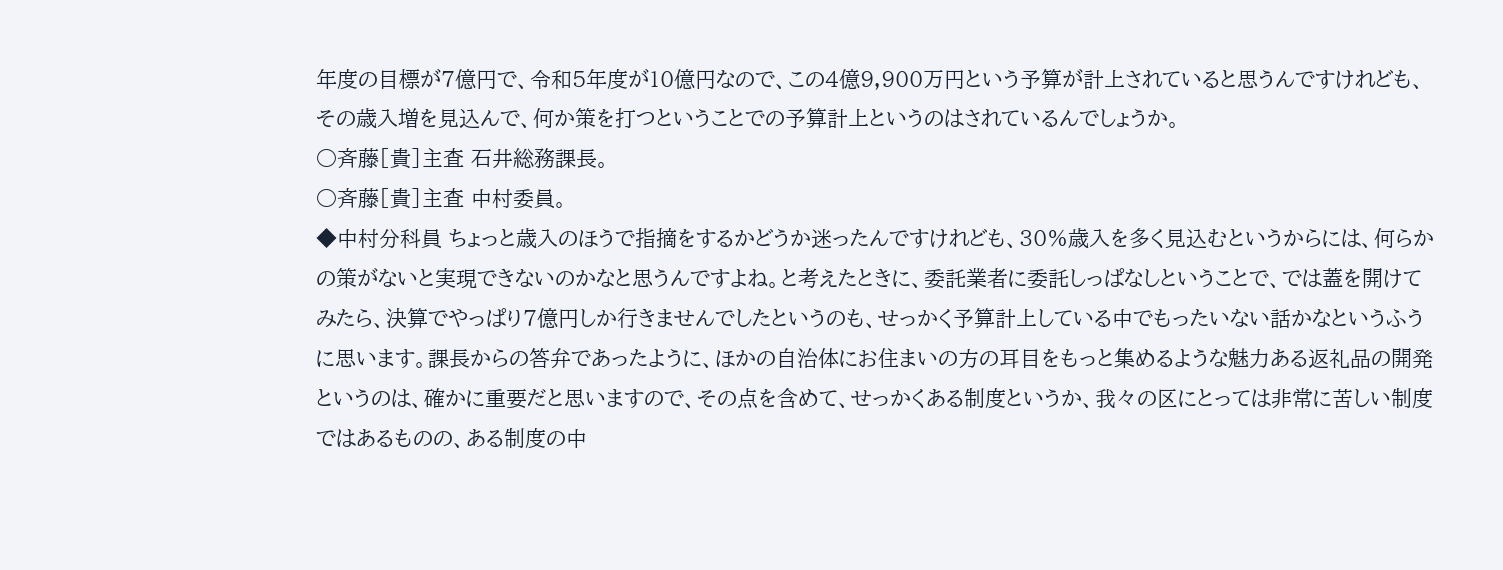年度の目標が7億円で、令和5年度が10億円なので、この4億9,900万円という予算が計上されていると思うんですけれども、その歳入増を見込んで、何か策を打つということでの予算計上というのはされているんでしょうか。
○斉藤[貴]主査 石井総務課長。
○斉藤[貴]主査 中村委員。
◆中村分科員 ちょっと歳入のほうで指摘をするかどうか迷ったんですけれども、30%歳入を多く見込むというからには、何らかの策がないと実現できないのかなと思うんですよね。と考えたときに、委託業者に委託しっぱなしということで、では蓋を開けてみたら、決算でやっぱり7億円しか行きませんでしたというのも、せっかく予算計上している中でもったいない話かなというふうに思います。課長からの答弁であったように、ほかの自治体にお住まいの方の耳目をもっと集めるような魅力ある返礼品の開発というのは、確かに重要だと思いますので、その点を含めて、せっかくある制度というか、我々の区にとっては非常に苦しい制度ではあるものの、ある制度の中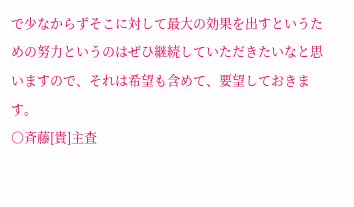で少なからずそこに対して最大の効果を出すというための努力というのはぜひ継続していただきたいなと思いますので、それは希望も含めて、要望しておきます。
○斉藤[貴]主査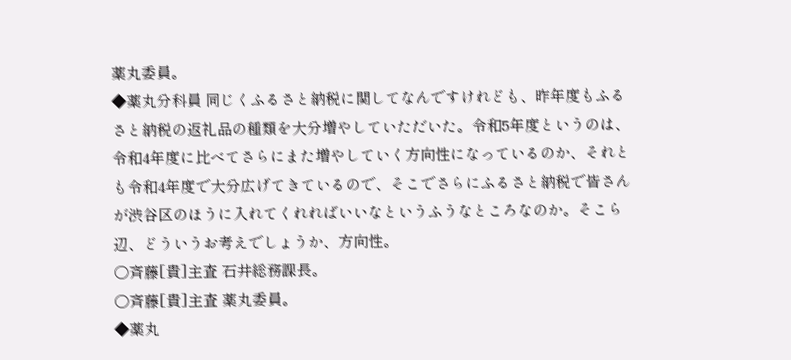薬丸委員。
◆薬丸分科員 同じくふるさと納税に関してなんですけれども、昨年度もふるさと納税の返礼品の種類を大分増やしていただいた。令和5年度というのは、令和4年度に比べてさらにまた増やしていく方向性になっているのか、それとも令和4年度で大分広げてきているので、そこでさらにふるさと納税で皆さんが渋谷区のほうに入れてくれればいいなというふうなところなのか。そこら辺、どういうお考えでしょうか、方向性。
○斉藤[貴]主査 石井総務課長。
○斉藤[貴]主査 薬丸委員。
◆薬丸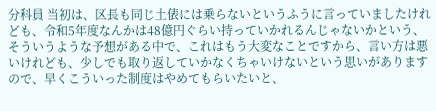分科員 当初は、区長も同じ土俵には乗らないというふうに言っていましたけれども、令和5年度なんかは48億円ぐらい持っていかれるんじゃないかという、そういうような予想がある中で、これはもう大変なことですから、言い方は悪いけれども、少しでも取り返していかなくちゃいけないという思いがありますので、早くこういった制度はやめてもらいたいと、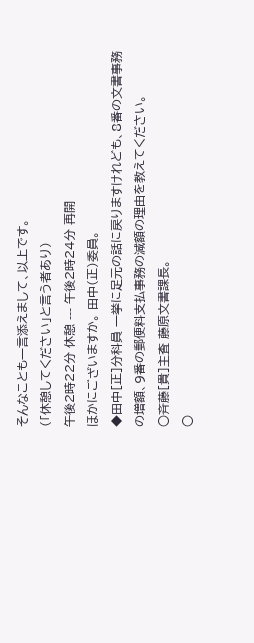そんなことも一言添えまして、以上です。
(「休憩してください」と言う者あり)
午後2時22分 休憩 --- 午後2時24分 再開
ほかにございますか。 田中(正)委員。
◆田中[正]分科員 一挙に足元の話に戻りますけれども、8番の文書事務の増額、9番の郵便料支払事務の減額の理由を教えてください。
○斉藤[貴]主査 藤原文書課長。
○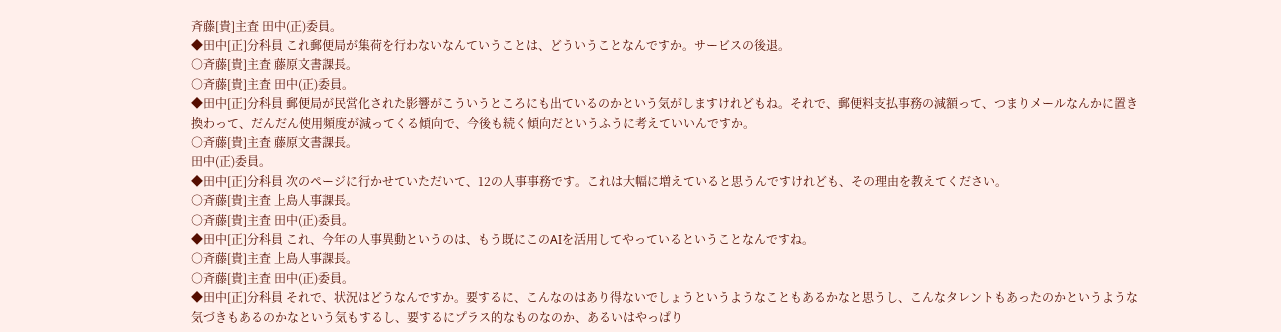斉藤[貴]主査 田中(正)委員。
◆田中[正]分科員 これ郵便局が集荷を行わないなんていうことは、どういうことなんですか。サービスの後退。
○斉藤[貴]主査 藤原文書課長。
○斉藤[貴]主査 田中(正)委員。
◆田中[正]分科員 郵便局が民営化された影響がこういうところにも出ているのかという気がしますけれどもね。それで、郵便料支払事務の減額って、つまりメールなんかに置き換わって、だんだん使用頻度が減ってくる傾向で、今後も続く傾向だというふうに考えていいんですか。
○斉藤[貴]主査 藤原文書課長。
田中(正)委員。
◆田中[正]分科員 次のページに行かせていただいて、12の人事事務です。これは大幅に増えていると思うんですけれども、その理由を教えてください。
○斉藤[貴]主査 上島人事課長。
○斉藤[貴]主査 田中(正)委員。
◆田中[正]分科員 これ、今年の人事異動というのは、もう既にこのAIを活用してやっているということなんですね。
○斉藤[貴]主査 上島人事課長。
○斉藤[貴]主査 田中(正)委員。
◆田中[正]分科員 それで、状況はどうなんですか。要するに、こんなのはあり得ないでしょうというようなこともあるかなと思うし、こんなタレントもあったのかというような気づきもあるのかなという気もするし、要するにプラス的なものなのか、あるいはやっぱり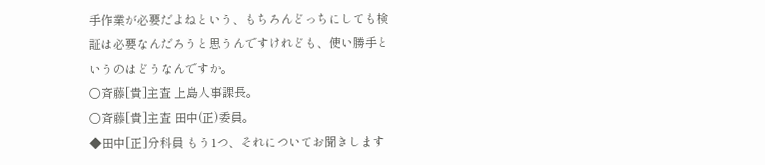手作業が必要だよねという、もちろんどっちにしても検証は必要なんだろうと思うんですけれども、使い勝手というのはどうなんですか。
○斉藤[貴]主査 上島人事課長。
○斉藤[貴]主査 田中(正)委員。
◆田中[正]分科員 もう1つ、それについてお聞きします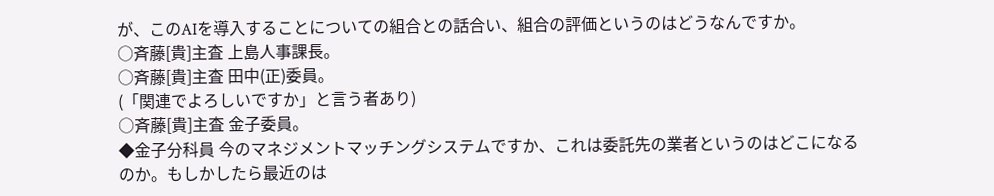が、このAIを導入することについての組合との話合い、組合の評価というのはどうなんですか。
○斉藤[貴]主査 上島人事課長。
○斉藤[貴]主査 田中(正)委員。
(「関連でよろしいですか」と言う者あり)
○斉藤[貴]主査 金子委員。
◆金子分科員 今のマネジメントマッチングシステムですか、これは委託先の業者というのはどこになるのか。もしかしたら最近のは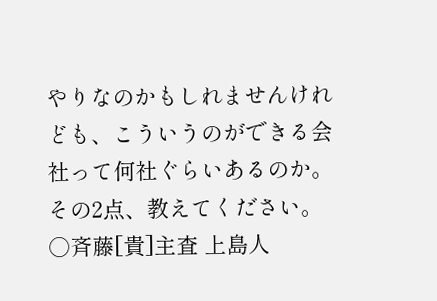やりなのかもしれませんけれども、こういうのができる会社って何社ぐらいあるのか。その2点、教えてください。
○斉藤[貴]主査 上島人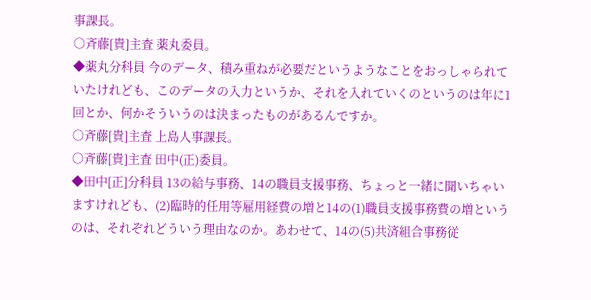事課長。
○斉藤[貴]主査 薬丸委員。
◆薬丸分科員 今のデータ、積み重ねが必要だというようなことをおっしゃられていたけれども、このデータの入力というか、それを入れていくのというのは年に1回とか、何かそういうのは決まったものがあるんですか。
○斉藤[貴]主査 上島人事課長。
○斉藤[貴]主査 田中(正)委員。
◆田中[正]分科員 13の給与事務、14の職員支援事務、ちょっと一緒に聞いちゃいますけれども、(2)臨時的任用等雇用経費の増と14の(1)職員支援事務費の増というのは、それぞれどういう理由なのか。あわせて、14の(5)共済組合事務従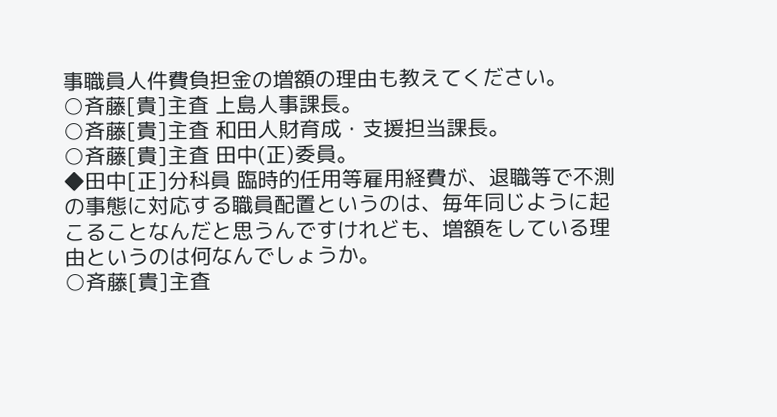事職員人件費負担金の増額の理由も教えてください。
○斉藤[貴]主査 上島人事課長。
○斉藤[貴]主査 和田人財育成・支援担当課長。
○斉藤[貴]主査 田中(正)委員。
◆田中[正]分科員 臨時的任用等雇用経費が、退職等で不測の事態に対応する職員配置というのは、毎年同じように起こることなんだと思うんですけれども、増額をしている理由というのは何なんでしょうか。
○斉藤[貴]主査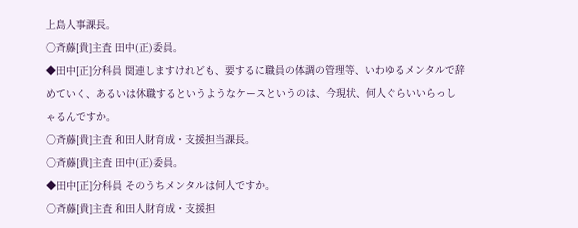上島人事課長。
○斉藤[貴]主査 田中(正)委員。
◆田中[正]分科員 関連しますけれども、要するに職員の体調の管理等、いわゆるメンタルで辞めていく、あるいは休職するというようなケースというのは、今現状、何人ぐらいいらっしゃるんですか。
○斉藤[貴]主査 和田人財育成・支援担当課長。
○斉藤[貴]主査 田中(正)委員。
◆田中[正]分科員 そのうちメンタルは何人ですか。
○斉藤[貴]主査 和田人財育成・支援担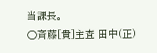当課長。
○斉藤[貴]主査 田中(正)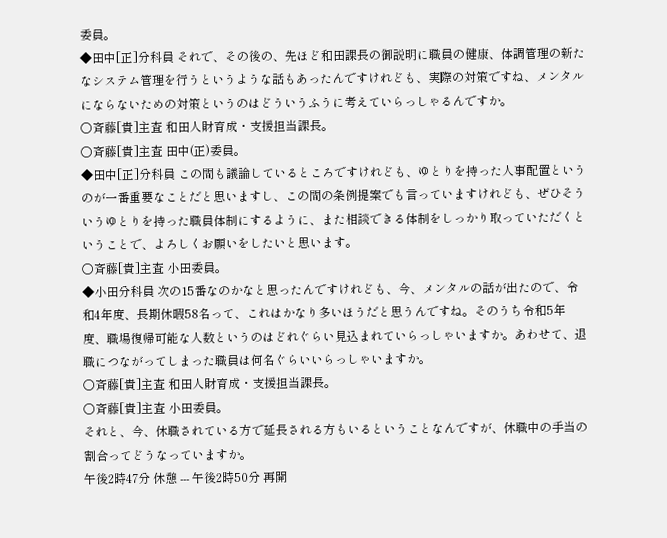委員。
◆田中[正]分科員 それで、その後の、先ほど和田課長の御説明に職員の健康、体調管理の新たなシステム管理を行うというような話もあったんですけれども、実際の対策ですね、メンタルにならないための対策というのはどういうふうに考えていらっしゃるんですか。
○斉藤[貴]主査 和田人財育成・支援担当課長。
○斉藤[貴]主査 田中(正)委員。
◆田中[正]分科員 この間も議論しているところですけれども、ゆとりを持った人事配置というのが一番重要なことだと思いますし、この間の条例提案でも言っていますけれども、ぜひそういうゆとりを持った職員体制にするように、また相談できる体制をしっかり取っていただくということで、よろしくお願いをしたいと思います。
○斉藤[貴]主査 小田委員。
◆小田分科員 次の15番なのかなと思ったんですけれども、今、メンタルの話が出たので、令和4年度、長期休暇58名って、これはかなり多いほうだと思うんですね。そのうち令和5年度、職場復帰可能な人数というのはどれぐらい見込まれていらっしゃいますか。あわせて、退職につながってしまった職員は何名ぐらいいらっしゃいますか。
○斉藤[貴]主査 和田人財育成・支援担当課長。
○斉藤[貴]主査 小田委員。
それと、今、休職されている方で延長される方もいるということなんですが、休職中の手当の割合ってどうなっていますか。
午後2時47分 休憩 --- 午後2時50分 再開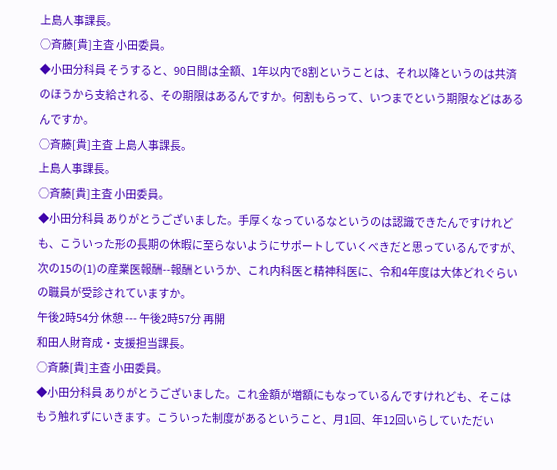上島人事課長。
○斉藤[貴]主査 小田委員。
◆小田分科員 そうすると、90日間は全額、1年以内で8割ということは、それ以降というのは共済のほうから支給される、その期限はあるんですか。何割もらって、いつまでという期限などはあるんですか。
○斉藤[貴]主査 上島人事課長。
上島人事課長。
○斉藤[貴]主査 小田委員。
◆小田分科員 ありがとうございました。手厚くなっているなというのは認識できたんですけれども、こういった形の長期の休暇に至らないようにサポートしていくべきだと思っているんですが、次の15の(1)の産業医報酬--報酬というか、これ内科医と精神科医に、令和4年度は大体どれぐらいの職員が受診されていますか。
午後2時54分 休憩 --- 午後2時57分 再開
和田人財育成・支援担当課長。
○斉藤[貴]主査 小田委員。
◆小田分科員 ありがとうございました。これ金額が増額にもなっているんですけれども、そこはもう触れずにいきます。こういった制度があるということ、月1回、年12回いらしていただい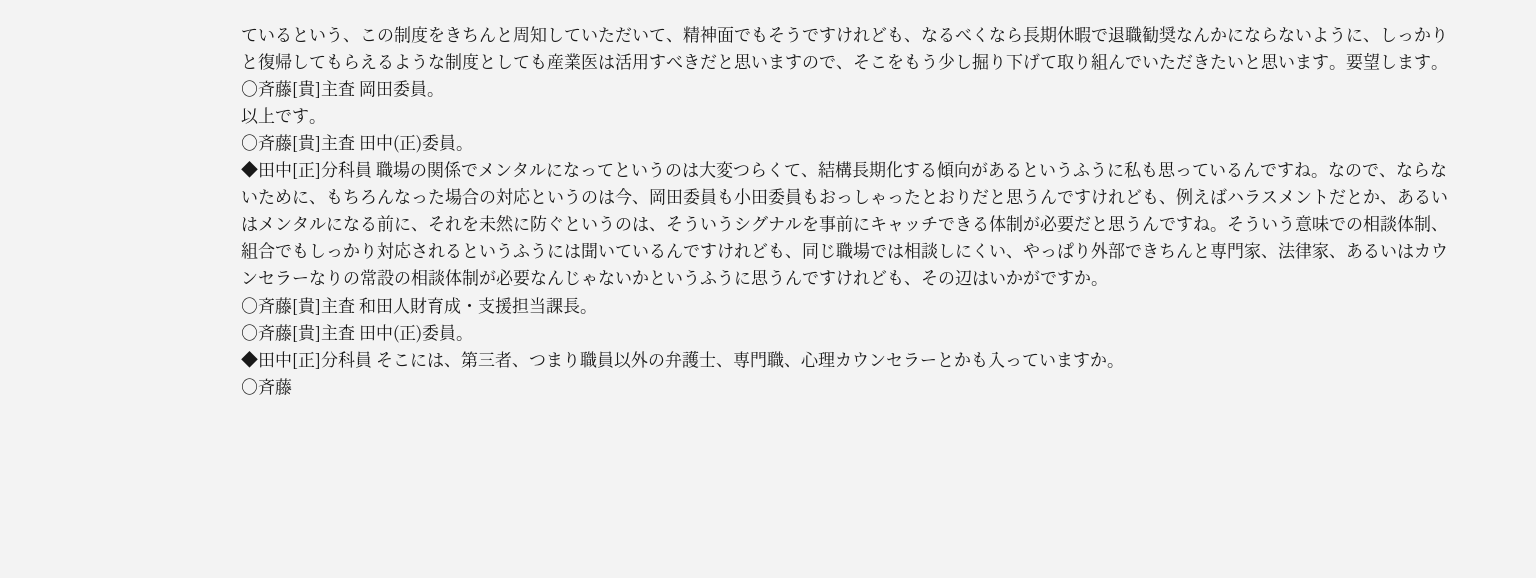ているという、この制度をきちんと周知していただいて、精神面でもそうですけれども、なるべくなら長期休暇で退職勧奨なんかにならないように、しっかりと復帰してもらえるような制度としても産業医は活用すべきだと思いますので、そこをもう少し掘り下げて取り組んでいただきたいと思います。要望します。
○斉藤[貴]主査 岡田委員。
以上です。
○斉藤[貴]主査 田中(正)委員。
◆田中[正]分科員 職場の関係でメンタルになってというのは大変つらくて、結構長期化する傾向があるというふうに私も思っているんですね。なので、ならないために、もちろんなった場合の対応というのは今、岡田委員も小田委員もおっしゃったとおりだと思うんですけれども、例えばハラスメントだとか、あるいはメンタルになる前に、それを未然に防ぐというのは、そういうシグナルを事前にキャッチできる体制が必要だと思うんですね。そういう意味での相談体制、組合でもしっかり対応されるというふうには聞いているんですけれども、同じ職場では相談しにくい、やっぱり外部できちんと専門家、法律家、あるいはカウンセラーなりの常設の相談体制が必要なんじゃないかというふうに思うんですけれども、その辺はいかがですか。
○斉藤[貴]主査 和田人財育成・支援担当課長。
○斉藤[貴]主査 田中(正)委員。
◆田中[正]分科員 そこには、第三者、つまり職員以外の弁護士、専門職、心理カウンセラーとかも入っていますか。
○斉藤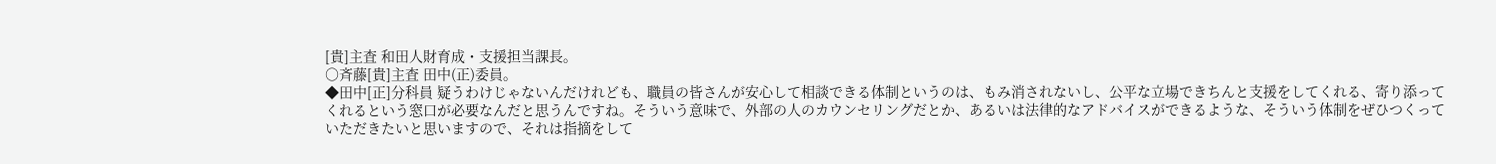[貴]主査 和田人財育成・支援担当課長。
○斉藤[貴]主査 田中(正)委員。
◆田中[正]分科員 疑うわけじゃないんだけれども、職員の皆さんが安心して相談できる体制というのは、もみ消されないし、公平な立場できちんと支援をしてくれる、寄り添ってくれるという窓口が必要なんだと思うんですね。そういう意味で、外部の人のカウンセリングだとか、あるいは法律的なアドバイスができるような、そういう体制をぜひつくっていただきたいと思いますので、それは指摘をして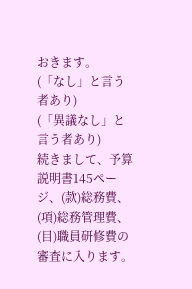おきます。
(「なし」と言う者あり)
(「異議なし」と言う者あり)
続きまして、予算説明書145ページ、(款)総務費、(項)総務管理費、(目)職員研修費の審査に入ります。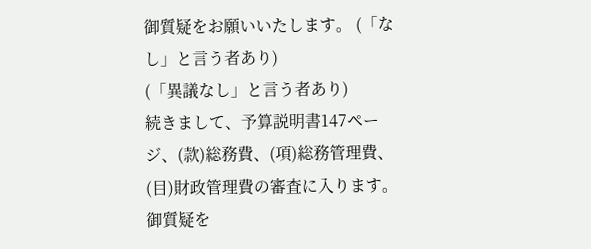御質疑をお願いいたします。 (「なし」と言う者あり)
(「異議なし」と言う者あり)
続きまして、予算説明書147ページ、(款)総務費、(項)総務管理費、(目)財政管理費の審査に入ります。 御質疑を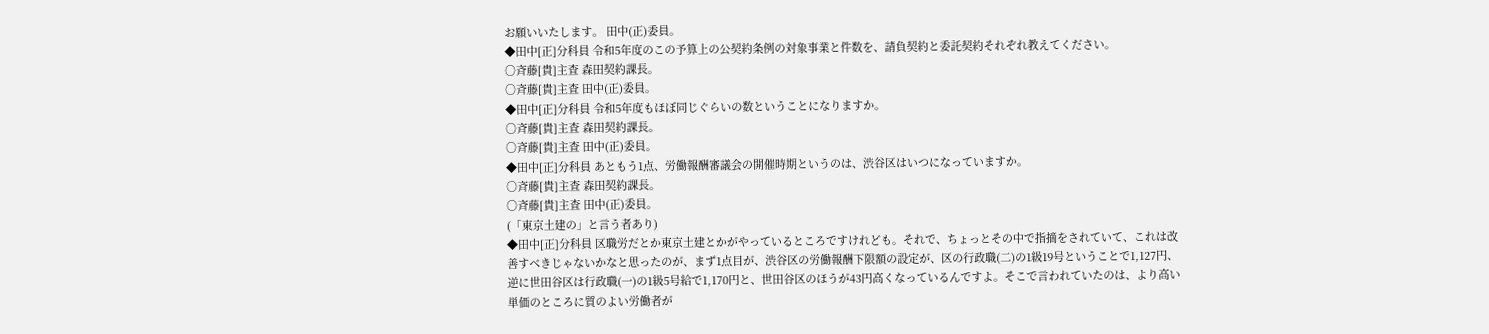お願いいたします。 田中(正)委員。
◆田中[正]分科員 令和5年度のこの予算上の公契約条例の対象事業と件数を、請負契約と委託契約それぞれ教えてください。
○斉藤[貴]主査 森田契約課長。
○斉藤[貴]主査 田中(正)委員。
◆田中[正]分科員 令和5年度もほぼ同じぐらいの数ということになりますか。
○斉藤[貴]主査 森田契約課長。
○斉藤[貴]主査 田中(正)委員。
◆田中[正]分科員 あともう1点、労働報酬審議会の開催時期というのは、渋谷区はいつになっていますか。
○斉藤[貴]主査 森田契約課長。
○斉藤[貴]主査 田中(正)委員。
(「東京土建の」と言う者あり)
◆田中[正]分科員 区職労だとか東京土建とかがやっているところですけれども。それで、ちょっとその中で指摘をされていて、これは改善すべきじゃないかなと思ったのが、まず1点目が、渋谷区の労働報酬下限額の設定が、区の行政職(二)の1級19号ということで1,127円、逆に世田谷区は行政職(一)の1級5号給で1,170円と、世田谷区のほうが43円高くなっているんですよ。そこで言われていたのは、より高い単価のところに質のよい労働者が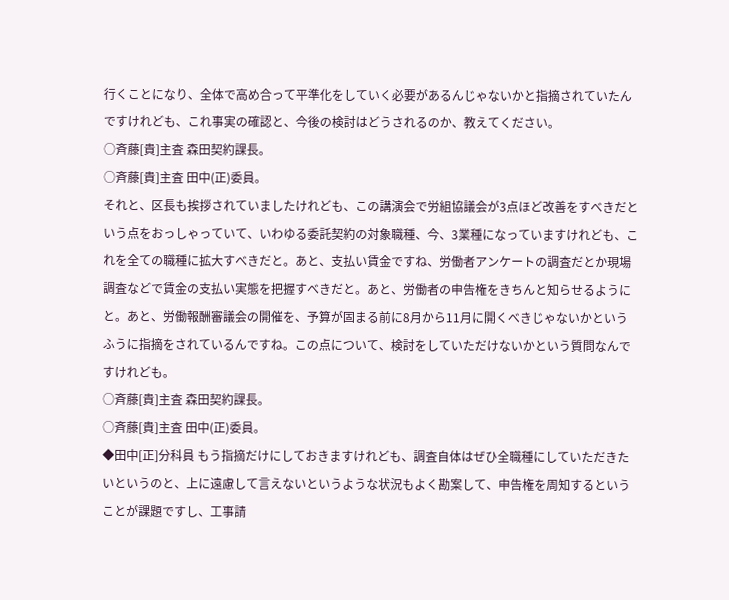行くことになり、全体で高め合って平準化をしていく必要があるんじゃないかと指摘されていたんですけれども、これ事実の確認と、今後の検討はどうされるのか、教えてください。
○斉藤[貴]主査 森田契約課長。
○斉藤[貴]主査 田中(正)委員。
それと、区長も挨拶されていましたけれども、この講演会で労組協議会が3点ほど改善をすべきだという点をおっしゃっていて、いわゆる委託契約の対象職種、今、3業種になっていますけれども、これを全ての職種に拡大すべきだと。あと、支払い賃金ですね、労働者アンケートの調査だとか現場調査などで賃金の支払い実態を把握すべきだと。あと、労働者の申告権をきちんと知らせるようにと。あと、労働報酬審議会の開催を、予算が固まる前に8月から11月に開くべきじゃないかというふうに指摘をされているんですね。この点について、検討をしていただけないかという質問なんですけれども。
○斉藤[貴]主査 森田契約課長。
○斉藤[貴]主査 田中(正)委員。
◆田中[正]分科員 もう指摘だけにしておきますけれども、調査自体はぜひ全職種にしていただきたいというのと、上に遠慮して言えないというような状況もよく勘案して、申告権を周知するということが課題ですし、工事請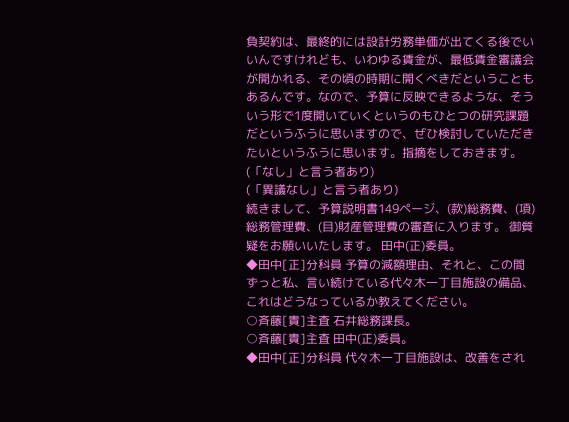負契約は、最終的には設計労務単価が出てくる後でいいんですけれども、いわゆる賃金が、最低賃金審議会が開かれる、その頃の時期に開くべきだということもあるんです。なので、予算に反映できるような、そういう形で1度開いていくというのもひとつの研究課題だというふうに思いますので、ぜひ検討していただきたいというふうに思います。指摘をしておきます。
(「なし」と言う者あり)
(「異議なし」と言う者あり)
続きまして、予算説明書149ページ、(款)総務費、(項)総務管理費、(目)財産管理費の審査に入ります。 御質疑をお願いいたします。 田中(正)委員。
◆田中[正]分科員 予算の減額理由、それと、この間ずっと私、言い続けている代々木一丁目施設の備品、これはどうなっているか教えてください。
○斉藤[貴]主査 石井総務課長。
○斉藤[貴]主査 田中(正)委員。
◆田中[正]分科員 代々木一丁目施設は、改善をされ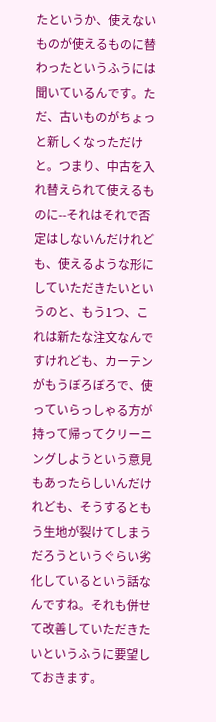たというか、使えないものが使えるものに替わったというふうには聞いているんです。ただ、古いものがちょっと新しくなっただけと。つまり、中古を入れ替えられて使えるものに--それはそれで否定はしないんだけれども、使えるような形にしていただきたいというのと、もう1つ、これは新たな注文なんですけれども、カーテンがもうぼろぼろで、使っていらっしゃる方が持って帰ってクリーニングしようという意見もあったらしいんだけれども、そうするともう生地が裂けてしまうだろうというぐらい劣化しているという話なんですね。それも併せて改善していただきたいというふうに要望しておきます。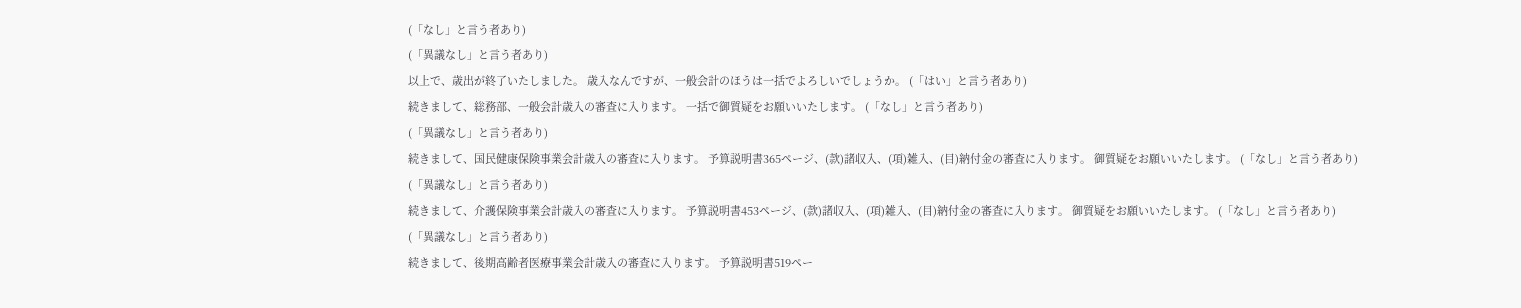(「なし」と言う者あり)
(「異議なし」と言う者あり)
以上で、歳出が終了いたしました。 歳入なんですが、一般会計のほうは一括でよろしいでしょうか。 (「はい」と言う者あり)
続きまして、総務部、一般会計歳入の審査に入ります。 一括で御質疑をお願いいたします。 (「なし」と言う者あり)
(「異議なし」と言う者あり)
続きまして、国民健康保険事業会計歳入の審査に入ります。 予算説明書365ページ、(款)諸収入、(項)雑入、(目)納付金の審査に入ります。 御質疑をお願いいたします。 (「なし」と言う者あり)
(「異議なし」と言う者あり)
続きまして、介護保険事業会計歳入の審査に入ります。 予算説明書453ページ、(款)諸収入、(項)雑入、(目)納付金の審査に入ります。 御質疑をお願いいたします。 (「なし」と言う者あり)
(「異議なし」と言う者あり)
続きまして、後期高齢者医療事業会計歳入の審査に入ります。 予算説明書519ペー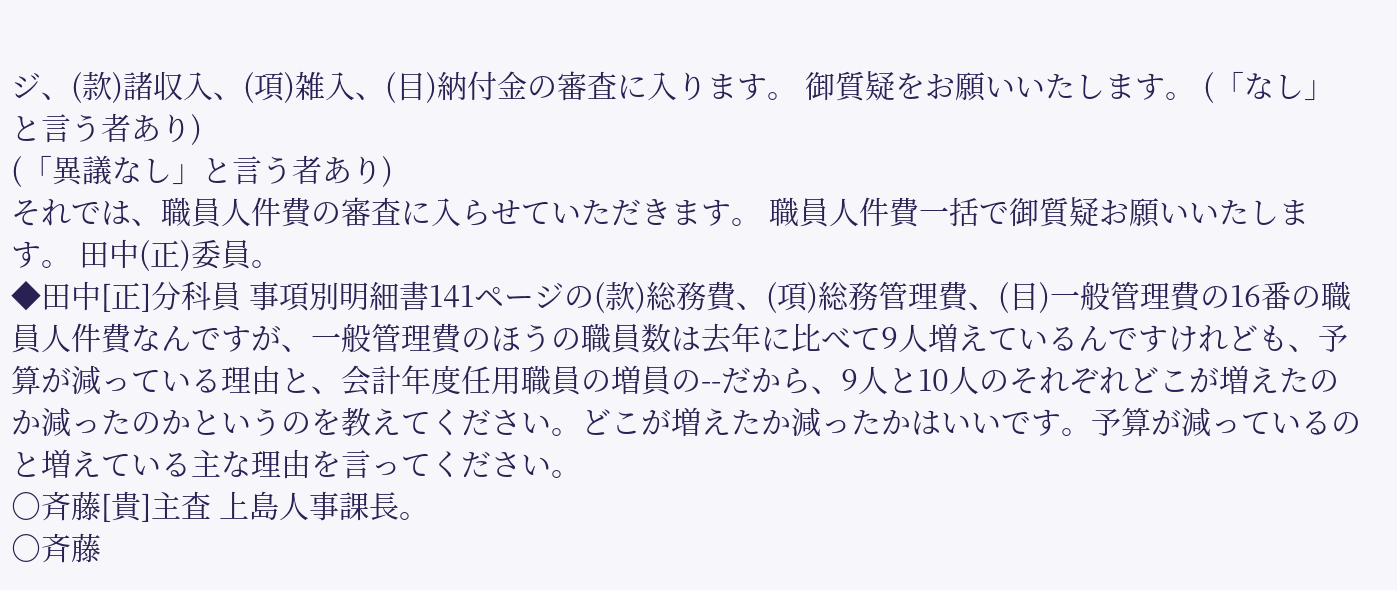ジ、(款)諸収入、(項)雑入、(目)納付金の審査に入ります。 御質疑をお願いいたします。 (「なし」と言う者あり)
(「異議なし」と言う者あり)
それでは、職員人件費の審査に入らせていただきます。 職員人件費一括で御質疑お願いいたします。 田中(正)委員。
◆田中[正]分科員 事項別明細書141ページの(款)総務費、(項)総務管理費、(目)一般管理費の16番の職員人件費なんですが、一般管理費のほうの職員数は去年に比べて9人増えているんですけれども、予算が減っている理由と、会計年度任用職員の増員の--だから、9人と10人のそれぞれどこが増えたのか減ったのかというのを教えてください。どこが増えたか減ったかはいいです。予算が減っているのと増えている主な理由を言ってください。
○斉藤[貴]主査 上島人事課長。
○斉藤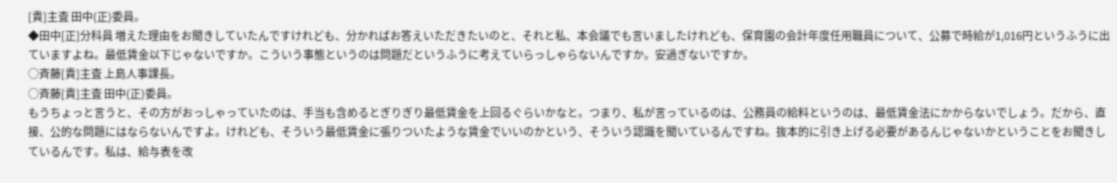[貴]主査 田中(正)委員。
◆田中[正]分科員 増えた理由をお聞きしていたんですけれども、分かればお答えいただきたいのと、それと私、本会議でも言いましたけれども、保育園の会計年度任用職員について、公募で時給が1,016円というふうに出ていますよね。最低賃金以下じゃないですか。こういう事態というのは問題だというふうに考えていらっしゃらないんですか。安過ぎないですか。
○斉藤[貴]主査 上島人事課長。
○斉藤[貴]主査 田中(正)委員。
もうちょっと言うと、その方がおっしゃっていたのは、手当も含めるとぎりぎり最低賃金を上回るぐらいかなと。つまり、私が言っているのは、公務員の給料というのは、最低賃金法にかからないでしょう。だから、直接、公的な問題にはならないんですよ。けれども、そういう最低賃金に張りついたような賃金でいいのかという、そういう認識を聞いているんですね。抜本的に引き上げる必要があるんじゃないかということをお聞きしているんです。私は、給与表を改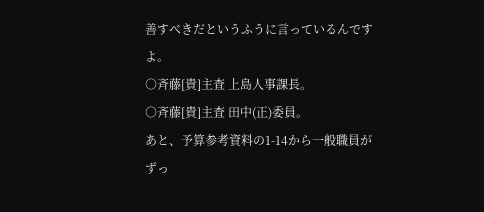善すべきだというふうに言っているんですよ。
○斉藤[貴]主査 上島人事課長。
○斉藤[貴]主査 田中(正)委員。
あと、予算参考資料の1-14から一般職員がずっ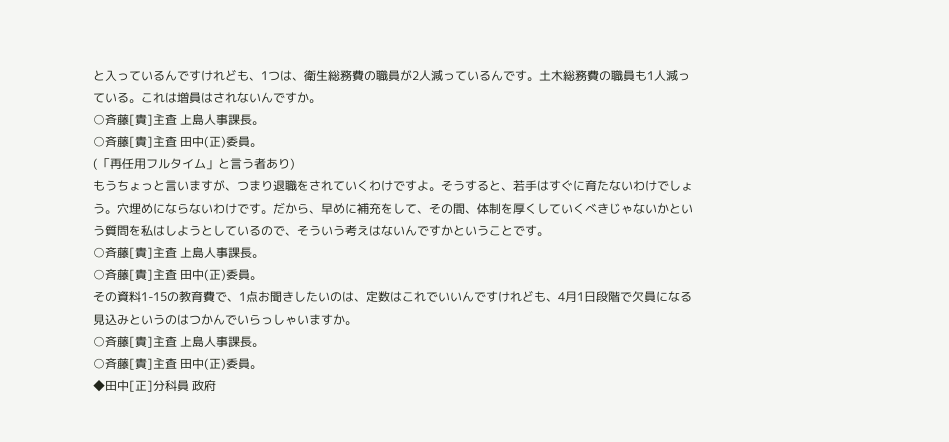と入っているんですけれども、1つは、衛生総務費の職員が2人減っているんです。土木総務費の職員も1人減っている。これは増員はされないんですか。
○斉藤[貴]主査 上島人事課長。
○斉藤[貴]主査 田中(正)委員。
(「再任用フルタイム」と言う者あり)
もうちょっと言いますが、つまり退職をされていくわけですよ。そうすると、若手はすぐに育たないわけでしょう。穴埋めにならないわけです。だから、早めに補充をして、その間、体制を厚くしていくべきじゃないかという質問を私はしようとしているので、そういう考えはないんですかということです。
○斉藤[貴]主査 上島人事課長。
○斉藤[貴]主査 田中(正)委員。
その資料1-15の教育費で、1点お聞きしたいのは、定数はこれでいいんですけれども、4月1日段階で欠員になる見込みというのはつかんでいらっしゃいますか。
○斉藤[貴]主査 上島人事課長。
○斉藤[貴]主査 田中(正)委員。
◆田中[正]分科員 政府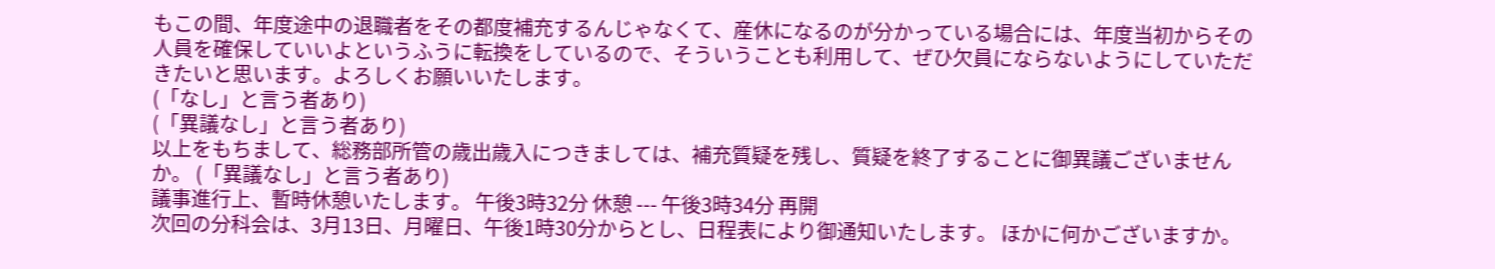もこの間、年度途中の退職者をその都度補充するんじゃなくて、産休になるのが分かっている場合には、年度当初からその人員を確保していいよというふうに転換をしているので、そういうことも利用して、ぜひ欠員にならないようにしていただきたいと思います。よろしくお願いいたします。
(「なし」と言う者あり)
(「異議なし」と言う者あり)
以上をもちまして、総務部所管の歳出歳入につきましては、補充質疑を残し、質疑を終了することに御異議ございませんか。 (「異議なし」と言う者あり)
議事進行上、暫時休憩いたします。 午後3時32分 休憩 --- 午後3時34分 再開
次回の分科会は、3月13日、月曜日、午後1時30分からとし、日程表により御通知いたします。 ほかに何かございますか。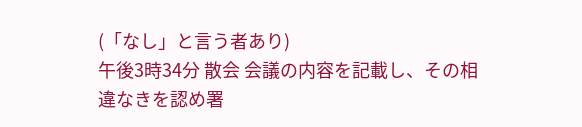(「なし」と言う者あり)
午後3時34分 散会 会議の内容を記載し、その相違なきを認め署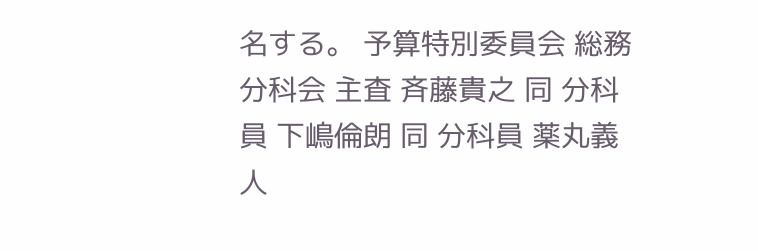名する。 予算特別委員会 総務分科会 主査 斉藤貴之 同 分科員 下嶋倫朗 同 分科員 薬丸義人